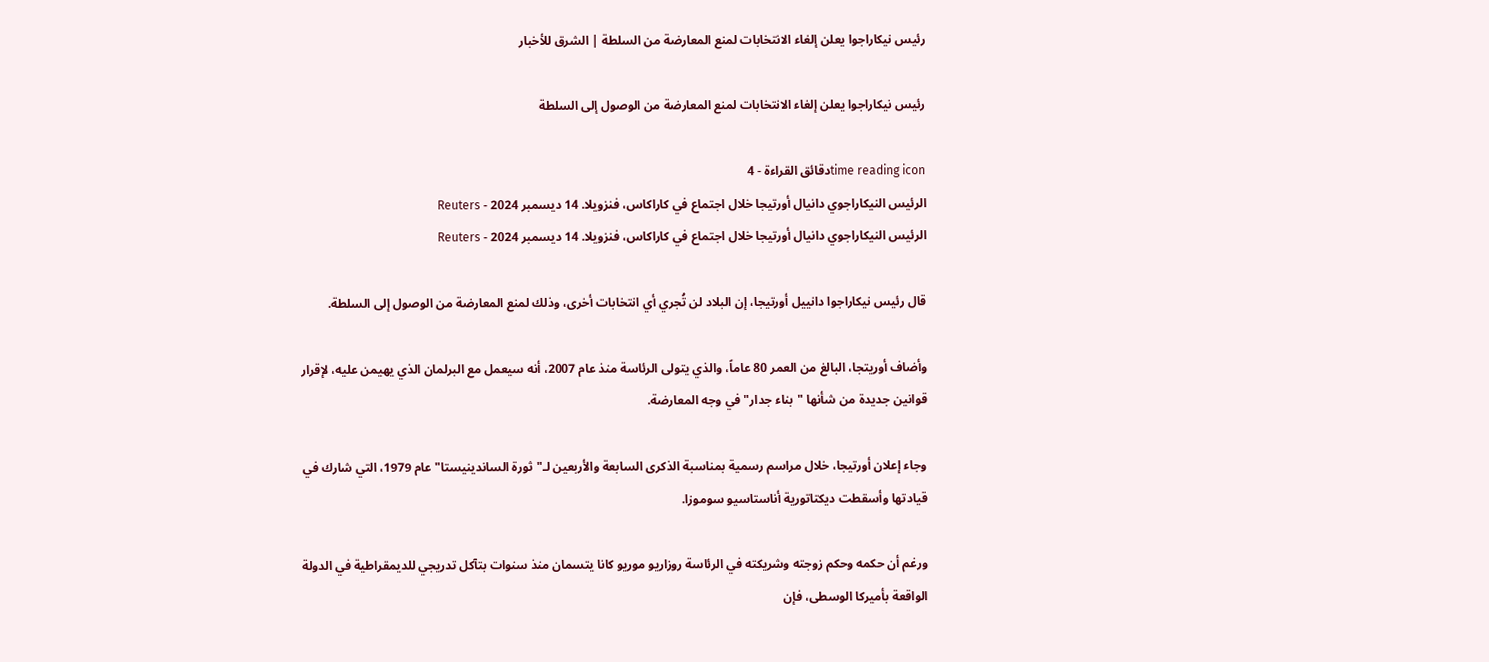رئيس نيكاراجوا يعلن إلغاء الانتخابات لمنع المعارضة من السلطة | الشرق للأخبار

رئيس نيكاراجوا يعلن إلغاء الانتخابات لمنع المعارضة من الوصول إلى السلطة

time reading iconدقائق القراءة - 4
الرئيس النيكاراجوي دانيال أورتيجا خلال اجتماع في كاراكاس، فنزويلا. 14 ديسمبر 2024 - Reuters
الرئيس النيكاراجوي دانيال أورتيجا خلال اجتماع في كاراكاس، فنزويلا. 14 ديسمبر 2024 - Reuters

قال رئيس نيكاراجوا دانييل أورتيجا، إن البلاد لن تُجري أي انتخابات أخرى، وذلك لمنع المعارضة من الوصول إلى السلطة.

وأضاف أوريتجا، البالغ من العمر 80 عاماً، والذي يتولى الرئاسة منذ عام 2007، أنه سيعمل مع البرلمان الذي يهيمن عليه، لإقرار قوانين جديدة من شأنها "بناء جدار" في وجه المعارضة.

وجاء إعلان أورتيجا، خلال مراسم رسمية بمناسبة الذكرى السابعة والأربعين لـ"ثورة الساندينيستا" عام 1979، التي شارك في قيادتها وأسقطت ديكتاتورية أناستاسيو سوموزا.

ورغم أن حكمه وحكم زوجته وشريكته في الرئاسة روزاريو موريو كانا يتسمان منذ سنوات بتآكل تدريجي للديمقراطية في الدولة الواقعة بأميركا الوسطى، فإن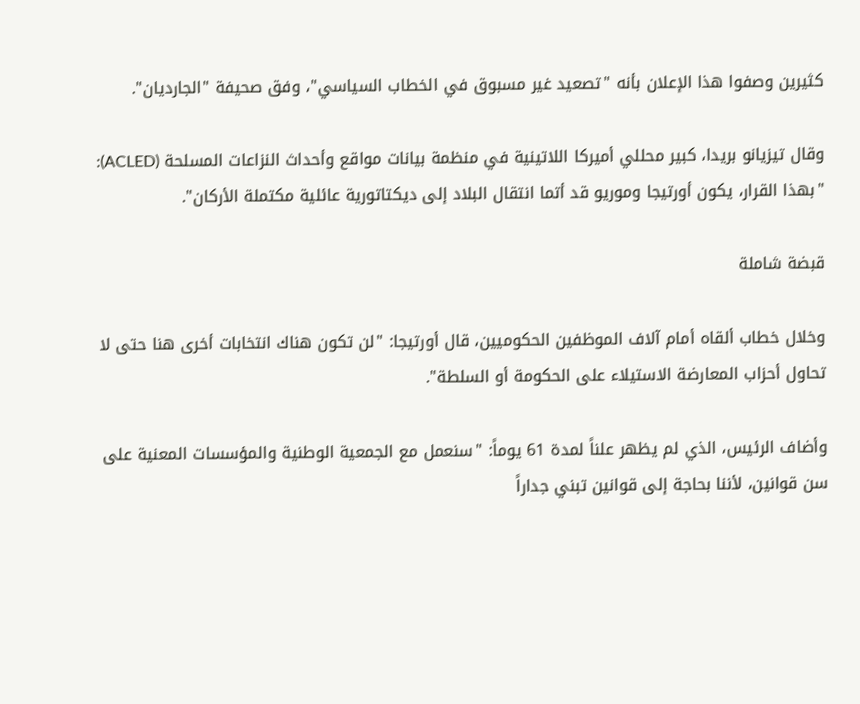كثيرين وصفوا هذا الإعلان بأنه "تصعيد غير مسبوق في الخطاب السياسي"، وفق صحيفة "الجارديان".

وقال تيزيانو بريدا، كبير محللي أميركا اللاتينية في منظمة بيانات مواقع وأحداث النزاعات المسلحة (ACLED): "بهذا القرار، يكون أورتيجا وموريو قد أتما انتقال البلاد إلى ديكتاتورية عائلية مكتملة الأركان".

قبضة شاملة

وخلال خطاب ألقاه أمام آلاف الموظفين الحكوميين، قال أورتيجا: "لن تكون هناك انتخابات أخرى هنا حتى لا تحاول أحزاب المعارضة الاستيلاء على الحكومة أو السلطة".

وأضاف الرئيس، الذي لم يظهر علناً لمدة 61 يوماً: "سنعمل مع الجمعية الوطنية والمؤسسات المعنية على سن قوانين، لأننا بحاجة إلى قوانين تبني جداراً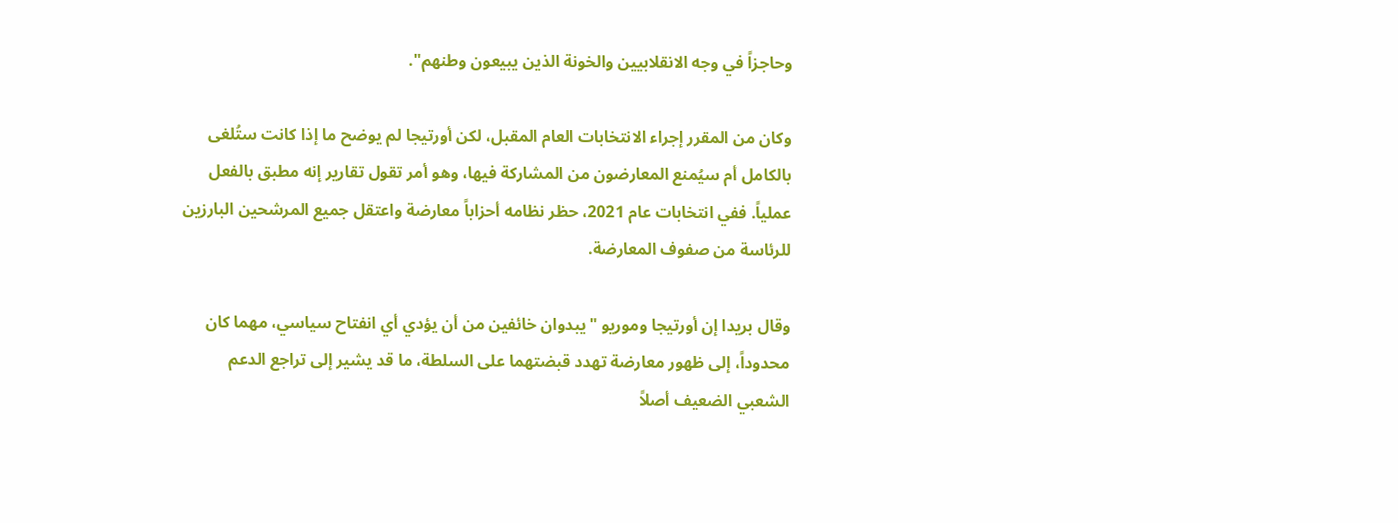وحاجزاً في وجه الانقلابيين والخونة الذين يبيعون وطنهم".

وكان من المقرر إجراء الانتخابات العام المقبل، لكن أورتيجا لم يوضح ما إذا كانت ستُلغى بالكامل أم سيُمنع المعارضون من المشاركة فيها، وهو أمر تقول تقارير إنه مطبق بالفعل عملياً. ففي انتخابات عام 2021، حظر نظامه أحزاباً معارضة واعتقل جميع المرشحين البارزين للرئاسة من صفوف المعارضة.

وقال بريدا إن أورتيجا وموريو "يبدوان خائفين من أن يؤدي أي انفتاح سياسي، مهما كان محدوداً، إلى ظهور معارضة تهدد قبضتهما على السلطة، ما قد يشير إلى تراجع الدعم الشعبي الضعيف أصلاً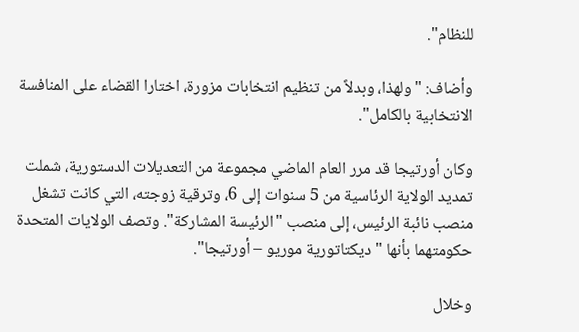للنظام".

وأضاف: "ولهذا، وبدلاً من تنظيم انتخابات مزورة، اختارا القضاء على المنافسة الانتخابية بالكامل".

وكان أورتيجا قد مرر العام الماضي مجموعة من التعديلات الدستورية، شملت تمديد الولاية الرئاسية من 5 سنوات إلى 6، وترقية زوجته، التي كانت تشغل منصب نائبة الرئيس، إلى منصب "الرئيسة المشاركة". وتصف الولايات المتحدة حكومتهما بأنها "ديكتاتورية موريو – أورتيجا".

وخلال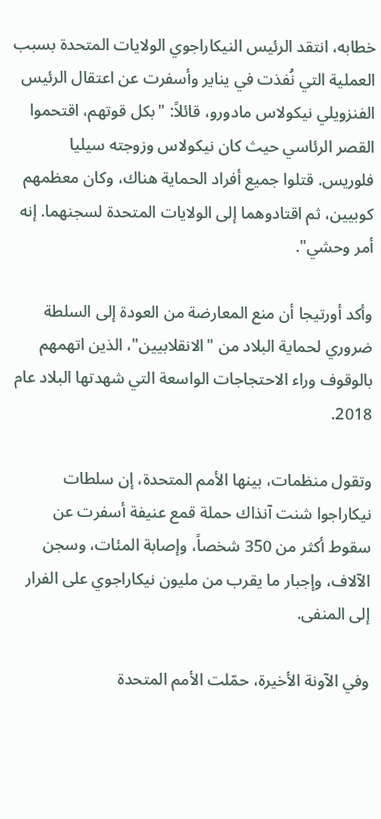خطابه، انتقد الرئيس النيكاراجوي الولايات المتحدة بسبب العملية التي نُفذت في يناير وأسفرت عن اعتقال الرئيس الفنزويلي نيكولاس مادورو، قائلاً: "بكل قوتهم، اقتحموا القصر الرئاسي حيث كان نيكولاس وزوجته سيليا فلوريس. قتلوا جميع أفراد الحماية هناك، وكان معظمهم كوبيين، ثم اقتادوهما إلى الولايات المتحدة لسجنهما. إنه أمر وحشي".

وأكد أورتيجا أن منع المعارضة من العودة إلى السلطة ضروري لحماية البلاد من "الانقلابيين"، الذين اتهمهم بالوقوف وراء الاحتجاجات الواسعة التي شهدتها البلاد عام 2018.

وتقول منظمات، بينها الأمم المتحدة، إن سلطات نيكاراجوا شنت آنذاك حملة قمع عنيفة أسفرت عن سقوط أكثر من 350 شخصاً، وإصابة المئات، وسجن الآلاف، وإجبار ما يقرب من مليون نيكاراجوي على الفرار إلى المنفى.

وفي الآونة الأخيرة، حمّلت الأمم المتحدة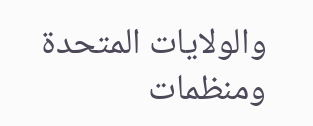والولايات المتحدة ومنظمات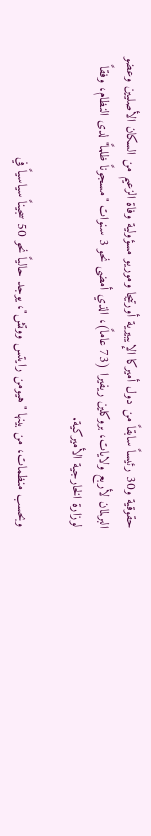حقوقية و30 رئيساً سابقاً من دول أميركا الإيبيرية أورتيجا وموريو مسؤولية وفاة الزعيم من السكان الأصليين وعضو البرلمان لأربع ولايات، بروكلين ريفيرا (73 عاماً)، الذي أمضى نحو 3 سنوات "مسجوناً ظلماً" لدى النظام، وفقاً لوزارة الخارجية الأميركية.

وبحسب منظمات، من بينها "هيومن رايتس ووتش"، يوجد حالياً نحو 50 سجيناً سياسياً في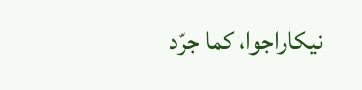نيكاراجوا، كما جرّد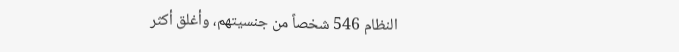النظام 546 شخصاً من جنسيتهم، وأغلق أكثر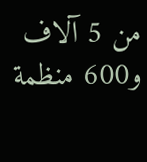من 5 آلاف و600 منظمة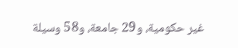غير حكومية، و29 جامعة، و58 وسيلة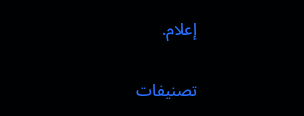إعلام.

تصنيفات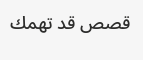قصص قد تهمك